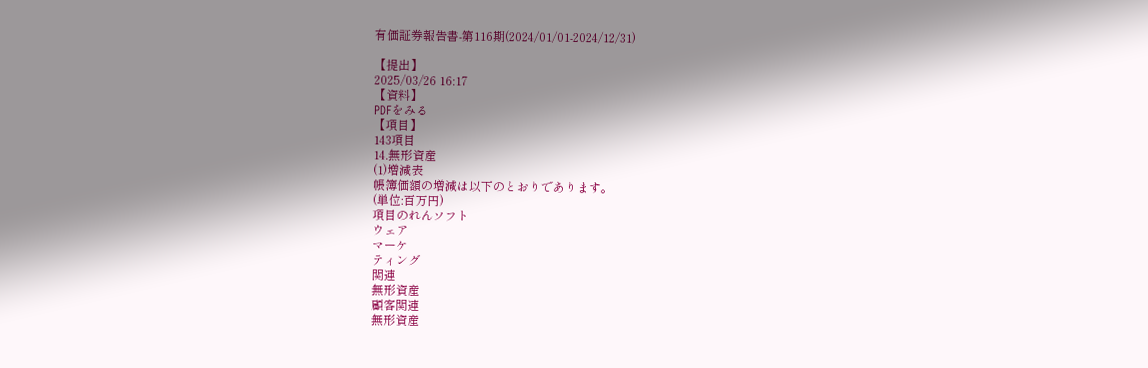有価証券報告書-第116期(2024/01/01-2024/12/31)

【提出】
2025/03/26 16:17
【資料】
PDFをみる
【項目】
143項目
14.無形資産
(1)増減表
帳簿価額の増減は以下のとおりであります。
(単位:百万円)
項目のれんソフト
ウェア
マーケ
ティング
関連
無形資産
顧客関連
無形資産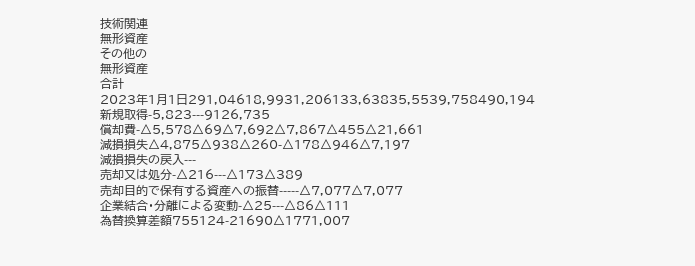技術関連
無形資産
その他の
無形資産
合計
2023年1月1日291,04618,9931,206133,63835,5539,758490,194
新規取得-5,823---9126,735
償却費-△5,578△69△7,692△7,867△455△21,661
減損損失△4,875△938△260-△178△946△7,197
減損損失の戻入---
売却又は処分-△216---△173△389
売却目的で保有する資産への振替-----△7,077△7,077
企業結合・分離による変動-△25---△86△111
為替換算差額755124-21690△1771,007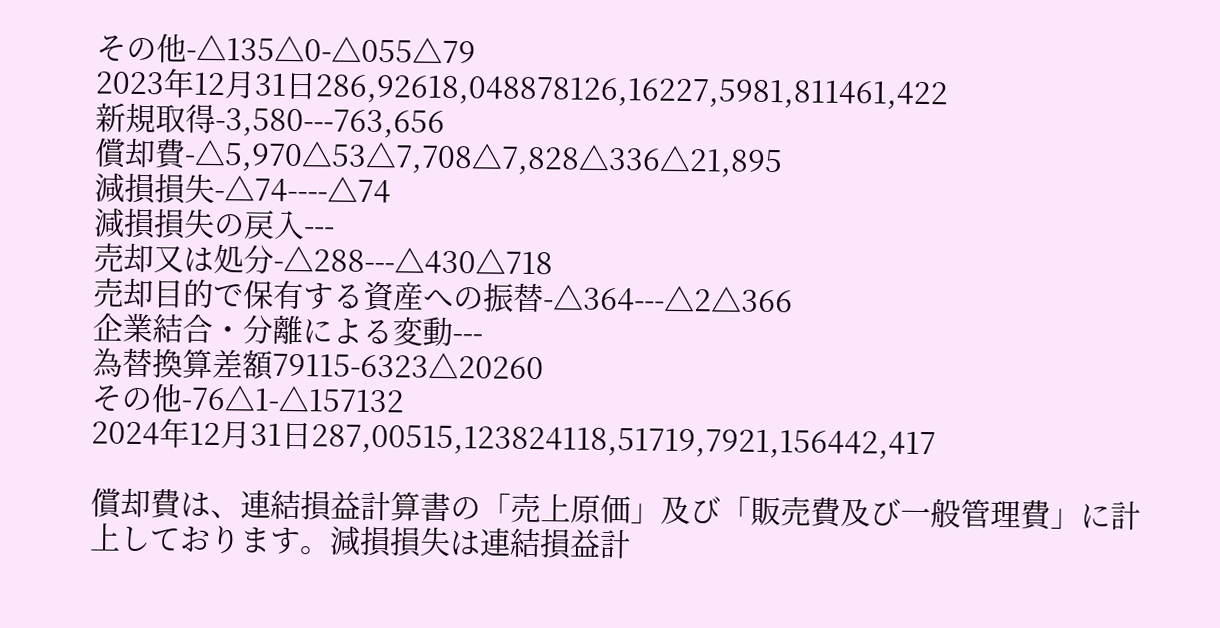その他-△135△0-△055△79
2023年12月31日286,92618,048878126,16227,5981,811461,422
新規取得-3,580---763,656
償却費-△5,970△53△7,708△7,828△336△21,895
減損損失-△74----△74
減損損失の戻入---
売却又は処分-△288---△430△718
売却目的で保有する資産への振替-△364---△2△366
企業結合・分離による変動---
為替換算差額79115-6323△20260
その他-76△1-△157132
2024年12月31日287,00515,123824118,51719,7921,156442,417

償却費は、連結損益計算書の「売上原価」及び「販売費及び一般管理費」に計上しております。減損損失は連結損益計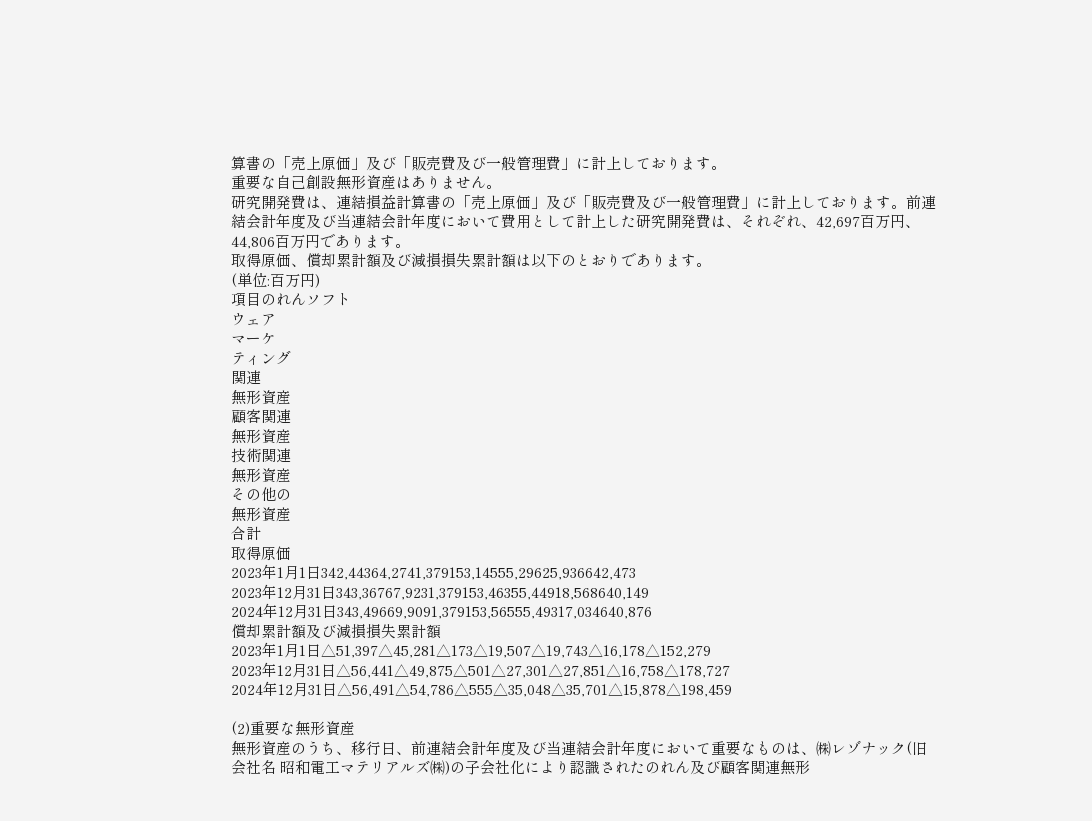算書の「売上原価」及び「販売費及び一般管理費」に計上しております。
重要な自己創設無形資産はありません。
研究開発費は、連結損益計算書の「売上原価」及び「販売費及び一般管理費」に計上しております。前連結会計年度及び当連結会計年度において費用として計上した研究開発費は、それぞれ、42,697百万円、44,806百万円であります。
取得原価、償却累計額及び減損損失累計額は以下のとおりであります。
(単位:百万円)
項目のれんソフト
ウェア
マーケ
ティング
関連
無形資産
顧客関連
無形資産
技術関連
無形資産
その他の
無形資産
合計
取得原価
2023年1月1日342,44364,2741,379153,14555,29625,936642,473
2023年12月31日343,36767,9231,379153,46355,44918,568640,149
2024年12月31日343,49669,9091,379153,56555,49317,034640,876
償却累計額及び減損損失累計額
2023年1月1日△51,397△45,281△173△19,507△19,743△16,178△152,279
2023年12月31日△56,441△49,875△501△27,301△27,851△16,758△178,727
2024年12月31日△56,491△54,786△555△35,048△35,701△15,878△198,459

(2)重要な無形資産
無形資産のうち、移行日、前連結会計年度及び当連結会計年度において重要なものは、㈱レゾナック(旧会社名 昭和電工マテリアルズ㈱)の子会社化により認識されたのれん及び顧客関連無形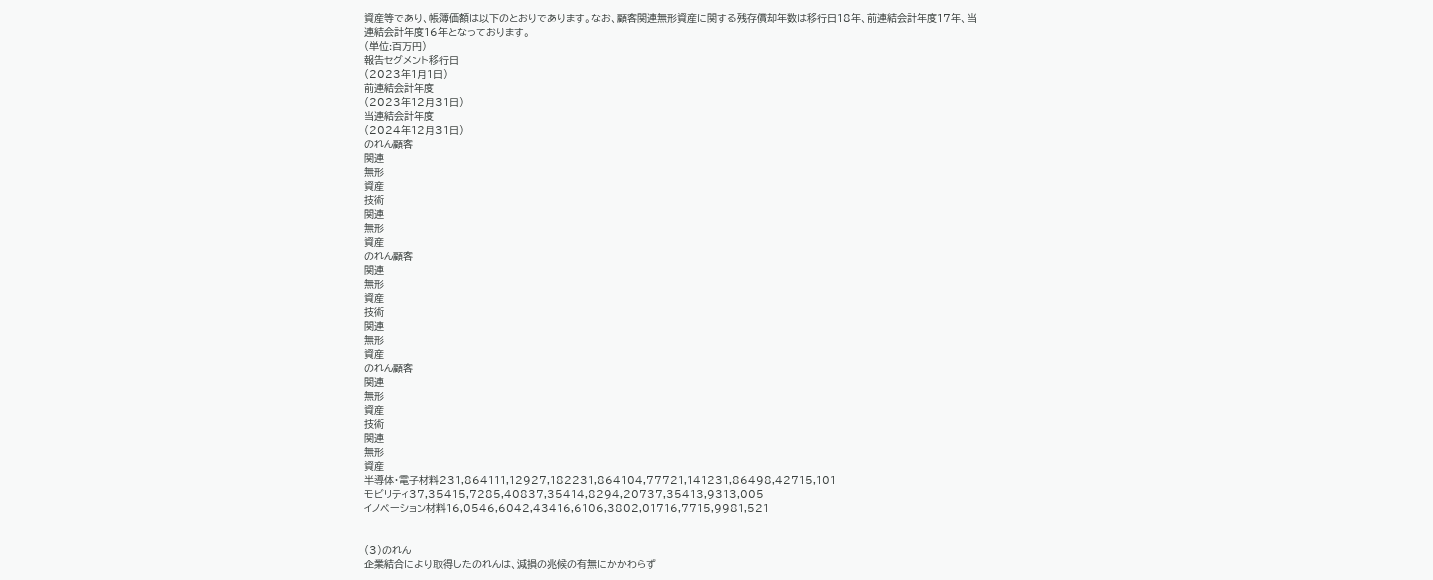資産等であり、帳簿価額は以下のとおりであります。なお、顧客関連無形資産に関する残存償却年数は移行日18年、前連結会計年度17年、当連結会計年度16年となっております。
(単位:百万円)
報告セグメント移行日
(2023年1月1日)
前連結会計年度
(2023年12月31日)
当連結会計年度
(2024年12月31日)
のれん顧客
関連
無形
資産
技術
関連
無形
資産
のれん顧客
関連
無形
資産
技術
関連
無形
資産
のれん顧客
関連
無形
資産
技術
関連
無形
資産
半導体・電子材料231,864111,12927,182231,864104,77721,141231,86498,42715,101
モビリティ37,35415,7285,40837,35414,8294,20737,35413,9313,005
イノベーション材料16,0546,6042,43416,6106,3802,01716,7715,9981,521


(3)のれん
企業結合により取得したのれんは、減損の兆候の有無にかかわらず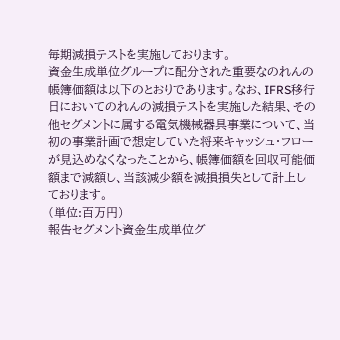毎期減損テストを実施しております。
資金生成単位グループに配分された重要なのれんの帳簿価額は以下のとおりであります。なお、IFRS移行日においてのれんの減損テストを実施した結果、その他セグメントに属する電気機械器具事業について、当初の事業計画で想定していた将来キャッシュ・フローが見込めなくなったことから、帳簿価額を回収可能価額まで減額し、当該減少額を減損損失として計上しております。
(単位:百万円)
報告セグメント資金生成単位グ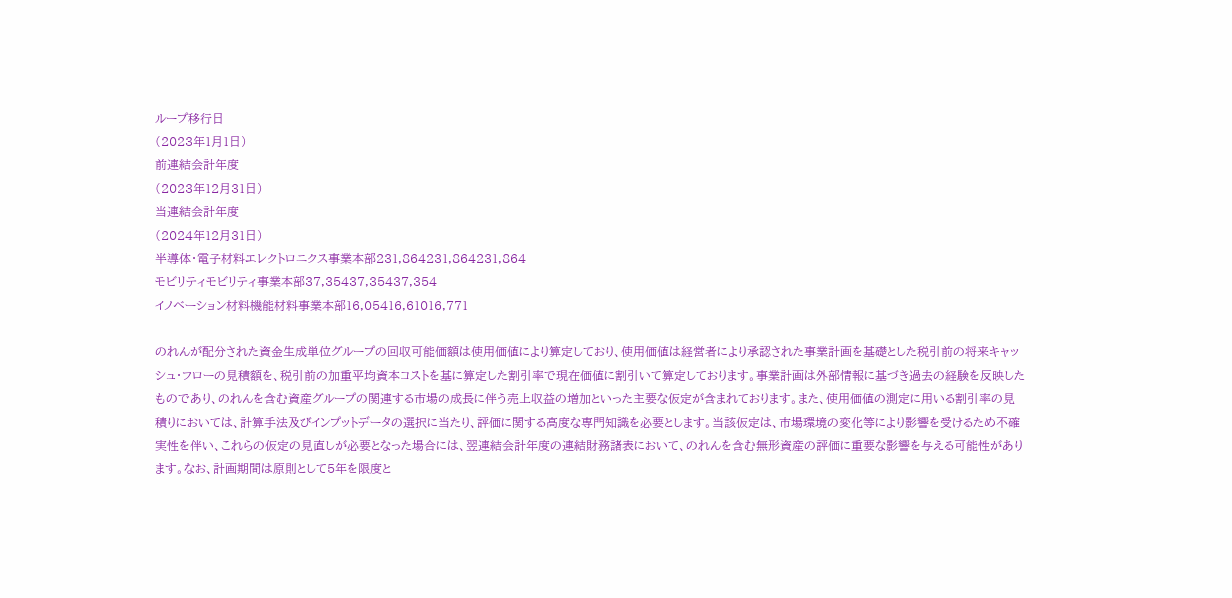ループ移行日
(2023年1月1日)
前連結会計年度
(2023年12月31日)
当連結会計年度
(2024年12月31日)
半導体・電子材料エレクトロニクス事業本部231,864231,864231,864
モビリティモビリティ事業本部37,35437,35437,354
イノベーション材料機能材料事業本部16,05416,61016,771

のれんが配分された資金生成単位グループの回収可能価額は使用価値により算定しており、使用価値は経営者により承認された事業計画を基礎とした税引前の将来キャッシュ・フローの見積額を、税引前の加重平均資本コストを基に算定した割引率で現在価値に割引いて算定しております。事業計画は外部情報に基づき過去の経験を反映したものであり、のれんを含む資産グループの関連する市場の成長に伴う売上収益の増加といった主要な仮定が含まれております。また、使用価値の測定に用いる割引率の見積りにおいては、計算手法及びインプットデータの選択に当たり、評価に関する高度な専門知識を必要とします。当該仮定は、市場環境の変化等により影響を受けるため不確実性を伴い、これらの仮定の見直しが必要となった場合には、翌連結会計年度の連結財務諸表において、のれんを含む無形資産の評価に重要な影響を与える可能性があります。なお、計画期間は原則として5年を限度と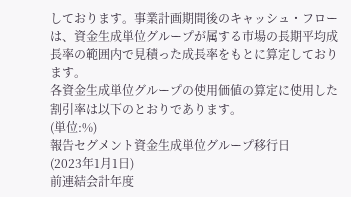しております。事業計画期間後のキャッシュ・フローは、資金生成単位グループが属する市場の長期平均成長率の範囲内で見積った成長率をもとに算定しております。
各資金生成単位グループの使用価値の算定に使用した割引率は以下のとおりであります。
(単位:%)
報告セグメント資金生成単位グループ移行日
(2023年1月1日)
前連結会計年度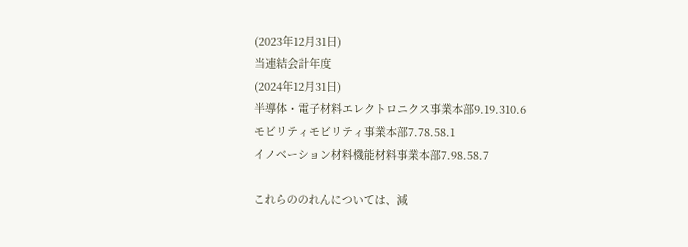(2023年12月31日)
当連結会計年度
(2024年12月31日)
半導体・電子材料エレクトロニクス事業本部9.19.310.6
モビリティモビリティ事業本部7.78.58.1
イノベーション材料機能材料事業本部7.98.58.7

これらののれんについては、減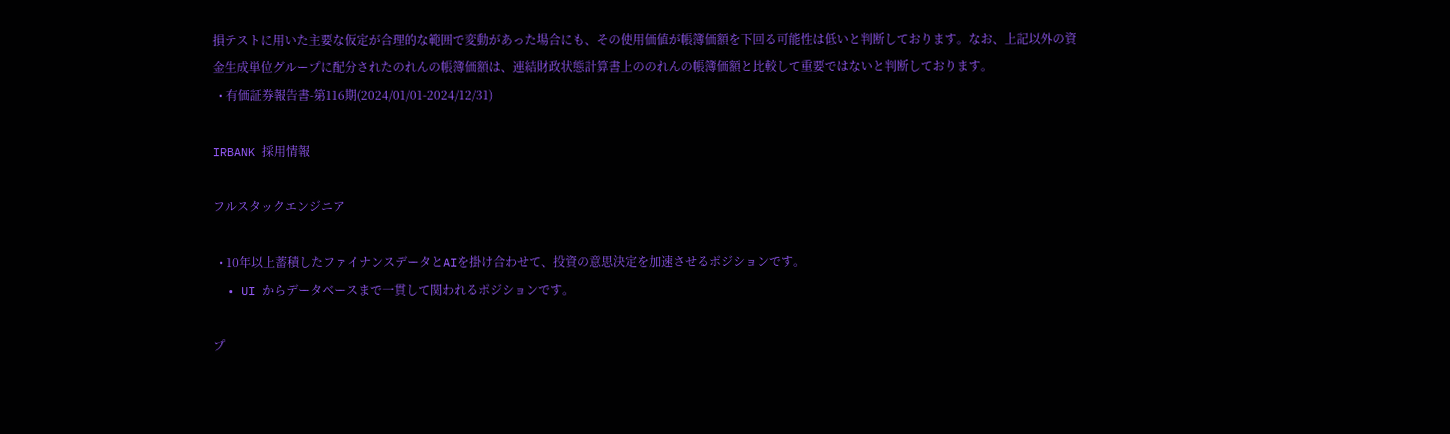損テストに用いた主要な仮定が合理的な範囲で変動があった場合にも、その使用価値が帳簿価額を下回る可能性は低いと判断しております。なお、上記以外の資金生成単位グループに配分されたのれんの帳簿価額は、連結財政状態計算書上ののれんの帳簿価額と比較して重要ではないと判断しております。
  • 有価証券報告書-第116期(2024/01/01-2024/12/31)

IRBANK 採用情報

フルスタックエンジニア

  • 10年以上蓄積したファイナンスデータとAIを掛け合わせて、投資の意思決定を加速させるポジションです。
  • UI からデータベースまで一貫して関われるポジションです。

プ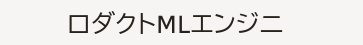ロダクトMLエンジニ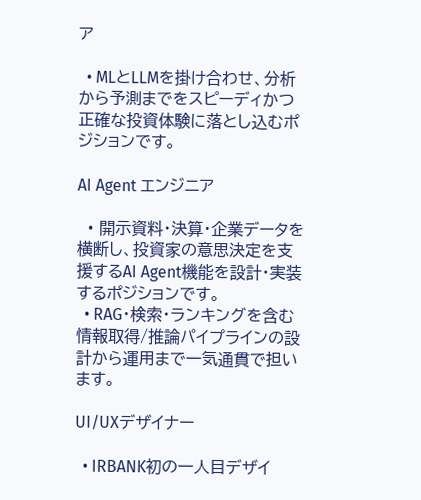ア

  • MLとLLMを掛け合わせ、分析から予測までをスピーディかつ正確な投資体験に落とし込むポジションです。

AI Agent エンジニア

  • 開示資料・決算・企業データを横断し、投資家の意思決定を支援するAI Agent機能を設計・実装するポジションです。
  • RAG・検索・ランキングを含む情報取得/推論パイプラインの設計から運用まで一気通貫で担います。

UI/UXデザイナー

  • IRBANK初の一人目デザイ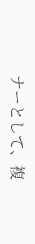ナーとして、複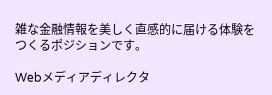雑な金融情報を美しく直感的に届ける体験をつくるポジションです。

Webメディアディレクタ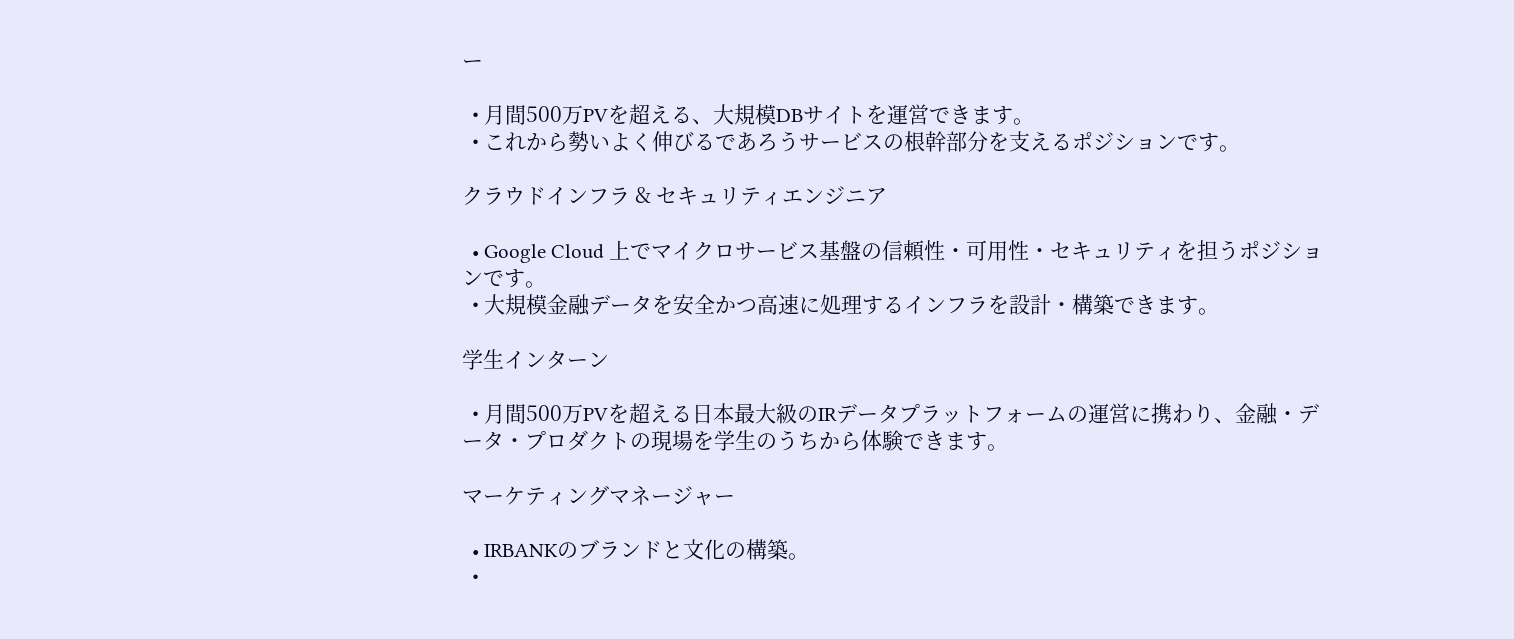ー

  • 月間500万PVを超える、大規模DBサイトを運営できます。
  • これから勢いよく伸びるであろうサービスの根幹部分を支えるポジションです。

クラウドインフラ & セキュリティエンジニア

  • Google Cloud 上でマイクロサービス基盤の信頼性・可用性・セキュリティを担うポジションです。
  • 大規模金融データを安全かつ高速に処理するインフラを設計・構築できます。

学生インターン

  • 月間500万PVを超える日本最大級のIRデータプラットフォームの運営に携わり、金融・データ・プロダクトの現場を学生のうちから体験できます。

マーケティングマネージャー

  • IRBANKのブランドと文化の構築。
  •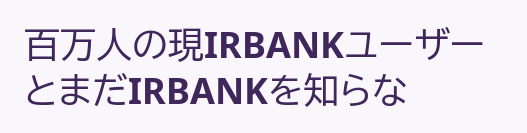百万人の現IRBANKユーザーとまだIRBANKを知らな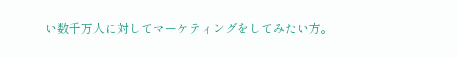い数千万人に対してマーケティングをしてみたい方。